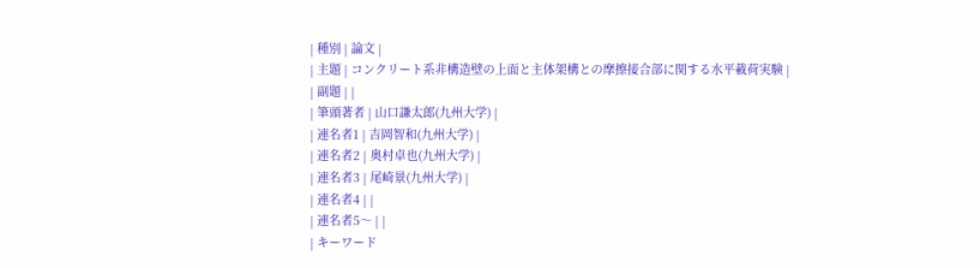| 種別 | 論文 |
| 主題 | コンクリート系非構造壁の上面と主体架構との摩擦接合部に関する水平載荷実験 |
| 副題 | |
| 筆頭著者 | 山口謙太郎(九州大学) |
| 連名者1 | 吉岡智和(九州大学) |
| 連名者2 | 奥村卓也(九州大学) |
| 連名者3 | 尾崎景(九州大学) |
| 連名者4 | |
| 連名者5〜 | |
| キーワード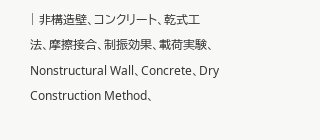| 非構造壁、コンクリート、乾式工法、摩擦接合、制振効果、載荷実験、Nonstructural Wall、Concrete、Dry Construction Method、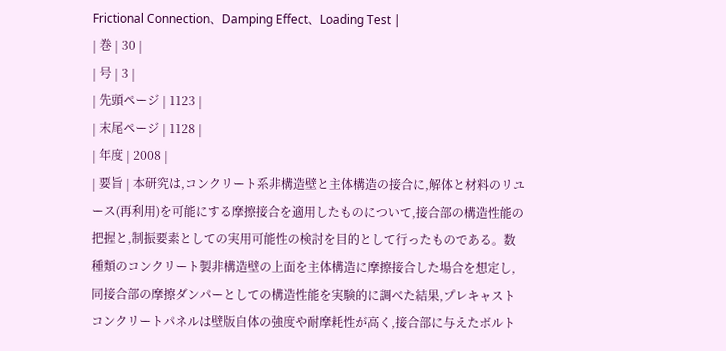Frictional Connection、Damping Effect、Loading Test |
| 巻 | 30 |
| 号 | 3 |
| 先頭ページ | 1123 |
| 末尾ページ | 1128 |
| 年度 | 2008 |
| 要旨 | 本研究は,コンクリート系非構造壁と主体構造の接合に,解体と材料のリユース(再利用)を可能にする摩擦接合を適用したものについて,接合部の構造性能の把握と,制振要素としての実用可能性の検討を目的として行ったものである。数種類のコンクリート製非構造壁の上面を主体構造に摩擦接合した場合を想定し,同接合部の摩擦ダンパーとしての構造性能を実験的に調べた結果,プレキャストコンクリートパネルは壁版自体の強度や耐摩耗性が高く,接合部に与えたボルト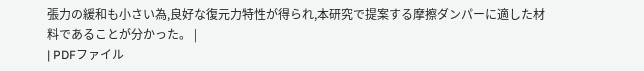張力の緩和も小さい為,良好な復元力特性が得られ,本研究で提案する摩擦ダンパーに適した材料であることが分かった。 |
| PDFファイル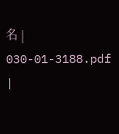名 | 030-01-3188.pdf |